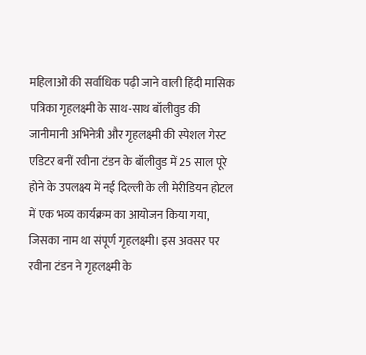महिलाओं की सर्वाधिक पढ़ी जाने वाली हिंदी मासिक पत्रिका गृहलक्ष्मी के साथ-साथ बॉलीवुड की जानीमानी अभिनेत्री और गृहलक्ष्मी की स्पेशल गेस्ट एडिटर बनीं रवीना टंडन के बॉलीवुड में 25 साल पूरे होने के उपलक्ष्य में नई दिल्ली के ली मेरीडियन होटल में एक भव्य कार्यक्रम का आयोजन किया गया, जिसका नाम था संपूर्ण गृहलक्ष्मी। इस अवसर पर रवीना टंडन ने गृहलक्ष्मी के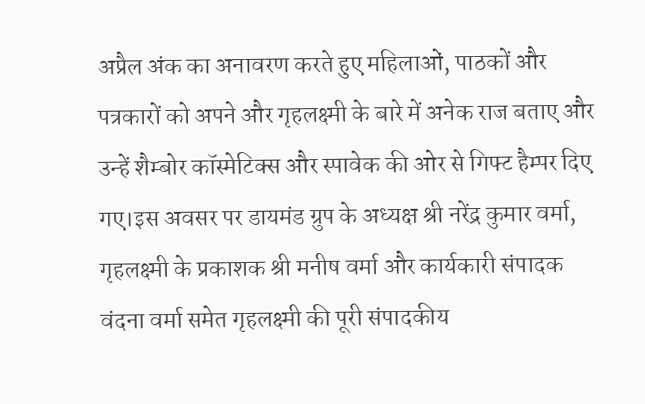अप्रैल अंक का अनावरण करते हुए महिलाओं, पाठकों और पत्रकारों को अपने और गृहलक्ष्मी के बारे में अनेक राज बताए और उन्हें शैम्बोर कॉस्मेटिक्स और स्पावेक की ओर से गिफ्ट हैम्पर दिए गए।इस अवसर पर डायमंड ग्रुप के अध्यक्ष श्री नरेंद्र कुमार वर्मा, गृहलक्ष्मी के प्रकाशक श्री मनीष वर्मा और कार्यकारी संपादक वंदना वर्मा समेत गृहलक्ष्मी की पूरी संपादकीय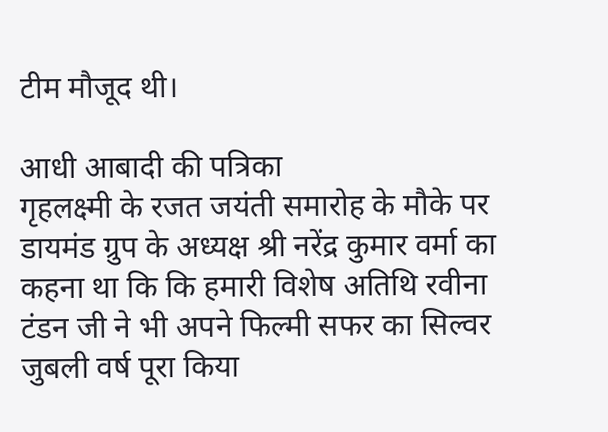टीम मौजूद थी।

आधी आबादी की पत्रिका
गृहलक्ष्मी के रजत जयंती समारोह के मौके पर डायमंड ग्रुप के अध्यक्ष श्री नरेंद्र कुमार वर्मा का कहना था कि कि हमारी विशेष अतिथि रवीना टंडन जी ने भी अपने फिल्मी सफर का सिल्वर जुबली वर्ष पूरा किया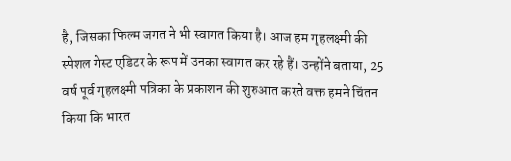है, जिसका फिल्म जगत ने भी स्वागत किया है। आज हम गृहलक्ष्मी की स्पेशल गेस्ट एडिटर के रूप में उनका स्वागत कर रहे हैं। उन्होंने बताया, 25 वर्ष पूर्व गृहलक्ष्मी पत्रिका के प्रकाशन की शुरुआत करते वक्त हमने चिंतन किया कि भारत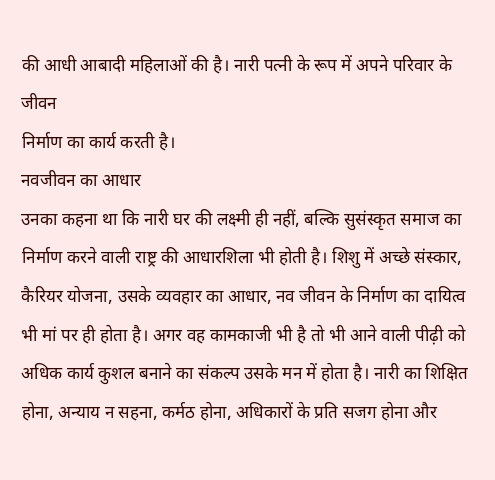की आधी आबादी महिलाओं की है। नारी पत्नी के रूप में अपने परिवार के जीवन
निर्माण का कार्य करती है।
नवजीवन का आधार
उनका कहना था कि नारी घर की लक्ष्मी ही नहीं, बल्कि सुसंस्कृत समाज का निर्माण करने वाली राष्ट्र की आधारशिला भी होती है। शिशु में अच्छे संस्कार, कैरियर योजना, उसके व्यवहार का आधार, नव जीवन के निर्माण का दायित्व भी मां पर ही होता है। अगर वह कामकाजी भी है तो भी आने वाली पीढ़ी को अधिक कार्य कुशल बनाने का संकल्प उसके मन में होता है। नारी का शिक्षित होना, अन्याय न सहना, कर्मठ होना, अधिकारों के प्रति सजग होना और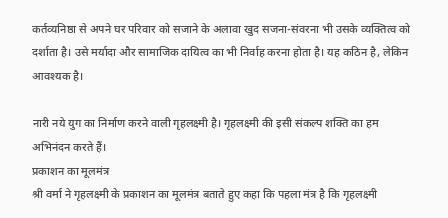कर्तव्यनिष्ठा से अपने घर परिवार को सजाने के अलावा खुद सजना-संवरना भी उसके व्यक्तित्व को दर्शाता है। उसे मर्यादा और सामाजिक दायित्व का भी निर्वाह करना होता है। यह कठिन है, लेकिन आवश्यक है।

नारी नये युग का निर्माण करने वाली गृहलक्ष्मी है। गृहलक्ष्मी की इसी संकल्प शक्ति का हम अभिनंदन करते हैं।
प्रकाशन का मूलमंत्र
श्री वर्मा ने गृहलक्ष्मी के प्रकाशन का मूलमंत्र बताते हुए कहा कि पहला मंत्र है कि गृहलक्ष्मी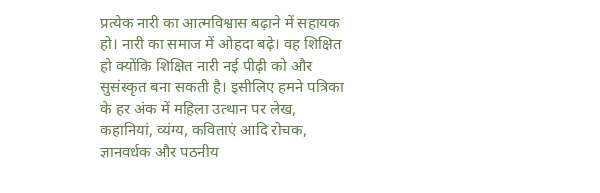प्रत्येक नारी का आत्मविश्वास बढ़ाने में सहायक हो। नारी का समाज में ओहदा बढ़े। वह शिक्षित हो क्योंकि शिक्षित नारी नई पीढ़ी को और सुसंस्कृत बना सकती है। इसीलिए हमने पत्रिका के हर अंक में महिला उत्थान पर लेख, कहानियां, व्यंग्य, कविताएं आदि रोचक, ज्ञानवर्धक और पठनीय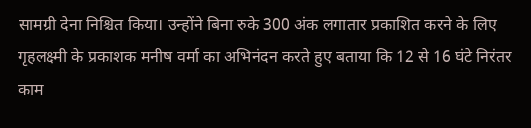सामग्री देना निश्चित किया। उन्होंने बिना रुके 300 अंक लगातार प्रकाशित करने के लिए गृहलक्ष्मी के प्रकाशक मनीष वर्मा का अभिनंदन करते हुए बताया कि 12 से 16 घंटे निरंतर काम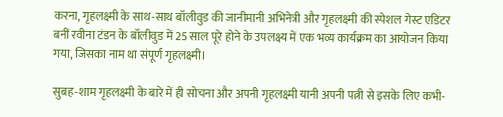करना, गृहलक्ष्मी के साथ-साथ बॉलीवुड की जानीमानी अभिनेत्री और गृहलक्ष्मी की स्पेशल गेस्ट एडिटर बनीं रवीना टंडन के बॉलीवुड में 25 साल पूरे होने के उपलक्ष्य में एक भव्य कार्यक्रम का आयोजन किया गया, जिसका नाम था संपूर्ण गृहलक्ष्मी।

सुबह-शाम गृहलक्ष्मी के बारे में ही सोचना और अपनी गृहलक्ष्मी यानी अपनी पत्नी से इसके लिए कभी-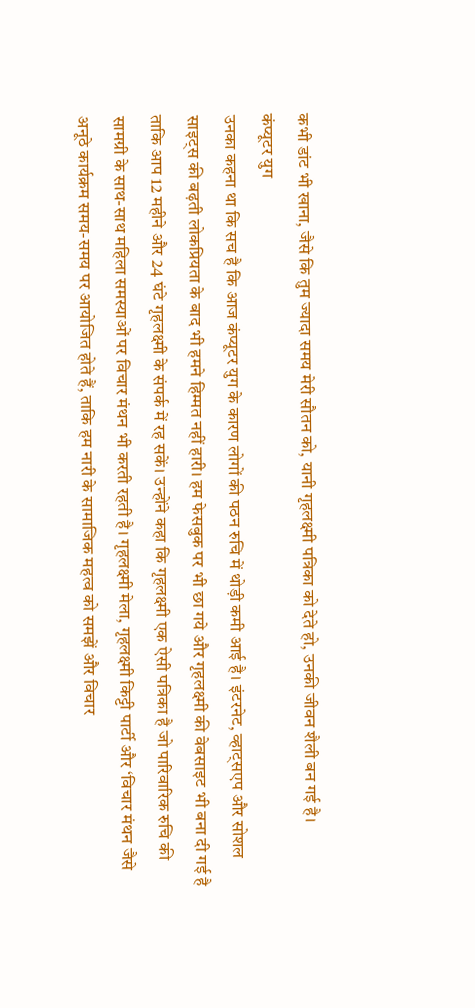कभी डांट भी खाना, जैसे कि तुम ज्यादा समय मेरी सौतन को, यानी गृहलक्ष्मी पत्रिका को देते हो, उनकी जीवन शैली बन गई है।
कंप्यूटर युग
उनका कहना था कि सच है कि आज कंप्यूटर युग के कारण लोगों की पठन रुचि में थोड़ी कमी आई है। इंटरनेट, व्हाट्सएप और सोशल साइट्स की बढ़ती लोकप्रियता के बाद भी हमने हिम्मत नहीं हारी। हम फेसबुक पर भी छा गये और गृहलक्ष्मी की वेबसाइट भी बना दी गई है ताकि आप 12 महीने और 24 घंटे गृहलक्ष्मी के संपर्क में रह सकें। उन्होंने कहा कि गृहलक्ष्मी एक ऐसी पत्रिका है जो पारिवारिक रुचि की सामग्री के साथ-साथ महिला समस्याओं पर विचार मंथन भी करती रहती है। गृहलक्ष्मी मेला, गृहलक्ष्मी किट्टी पार्टी और ‘विचार मंथन जैसे अनूठे कार्यक्रम समय-समय पर आयोजित होते हैं, ताकि हम नारी के सामाजिक महत्व को समझें और विचार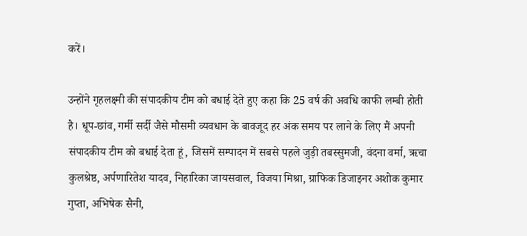करें।

उन्होंने गृहलक्ष्मी की संपादकीय टीम को बधाई देते हुए कहा कि 25 वर्ष की अवधि काफी लम्बी होती है। धूप-छांव, गर्मी सर्दी जैसे मौसमी व्यवधान के बावजूद हर अंक समय पर लाने के लिए मैं अपनी संपादकीय टीम को बधाई देता हूं, जिसमें सम्पादन में सबसे पहले जुड़ी तबस्सुमजी, वंदना वर्मा, ऋचा कुलश्रेष्ठ, अर्पणारितेश यादव, निहारिका जायसवाल, विजया मिश्रा, ग्राफिक डिजाइनर अशोक कुमार गुप्ता, अभिषेक सैनी,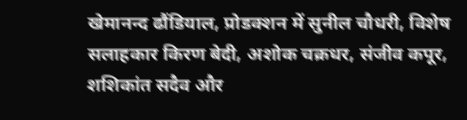खेमानन्द ढौंडियाल, प्रोडक्शन में सुनील चौधरी, विशेष सलाहकार किरण बेदी, अशोक चक्रधर, संजीव कपूर, शशिकांत सदैव और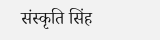संस्कृति सिंह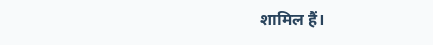शामिल हैं।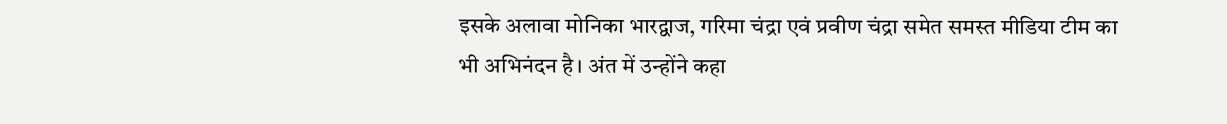इसके अलावा मोनिका भारद्वाज, गरिमा चंद्रा एवं प्रवीण चंद्रा समेत समस्त मीडिया टीम का भी अभिनंदन है। अंत में उन्होंने कहा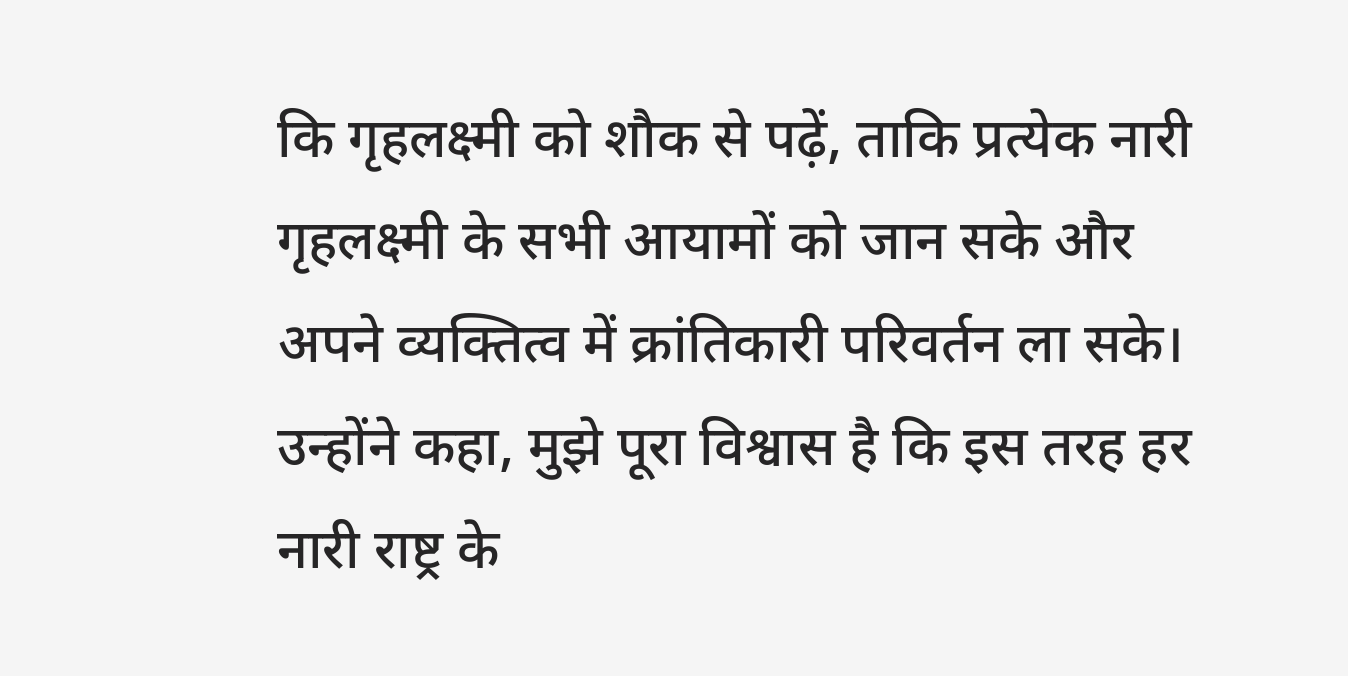कि गृहलक्ष्मी को शौक से पढ़ें, ताकि प्रत्येक नारी गृहलक्ष्मी के सभी आयामों को जान सके और अपने व्यक्तित्व में क्रांतिकारी परिवर्तन ला सके। उन्होंने कहा, मुझे पूरा विश्वास है कि इस तरह हर नारी राष्ट्र के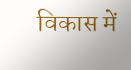विकास में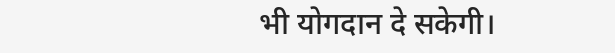भी योगदान दे सकेगी।